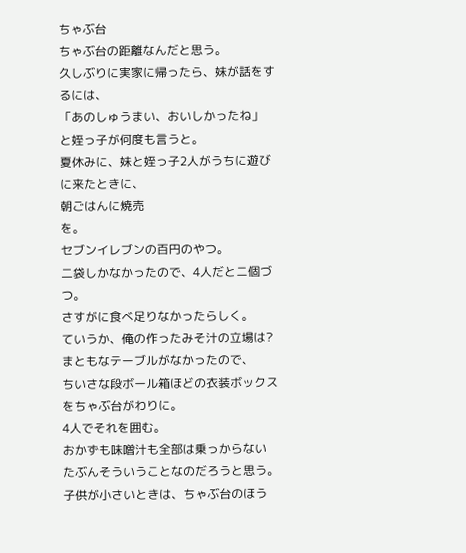ちゃぶ台
ちゃぶ台の距離なんだと思う。
久しぶりに実家に帰ったら、妹が話をするには、
「あのしゅうまい、おいしかったね」
と姪っ子が何度も言うと。
夏休みに、妹と姪っ子2人がうちに遊びに来たときに、
朝ごはんに焼売
を。
セブンイレブンの百円のやつ。
二袋しかなかったので、4人だとニ個づつ。
さすがに食べ足りなかったらしく。
ていうか、俺の作ったみそ汁の立場は?
まともなテーブルがなかったので、
ちいさな段ボール箱ほどの衣装ボックスをちゃぶ台がわりに。
4人でそれを囲む。
おかずも味噌汁も全部は乗っからない
たぶんそういうことなのだろうと思う。
子供が小さいときは、ちゃぶ台のほう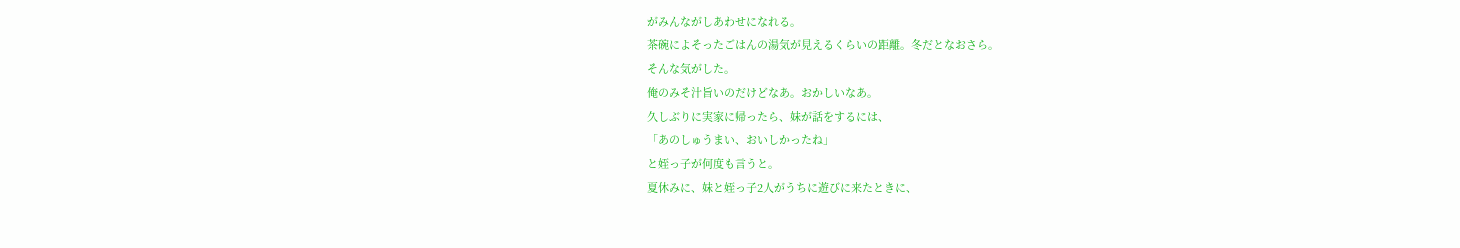がみんながしあわせになれる。
茶碗によそったごはんの湯気が見えるくらいの距離。冬だとなおさら。
そんな気がした。
俺のみそ汁旨いのだけどなあ。おかしいなあ。
久しぶりに実家に帰ったら、妹が話をするには、
「あのしゅうまい、おいしかったね」
と姪っ子が何度も言うと。
夏休みに、妹と姪っ子2人がうちに遊びに来たときに、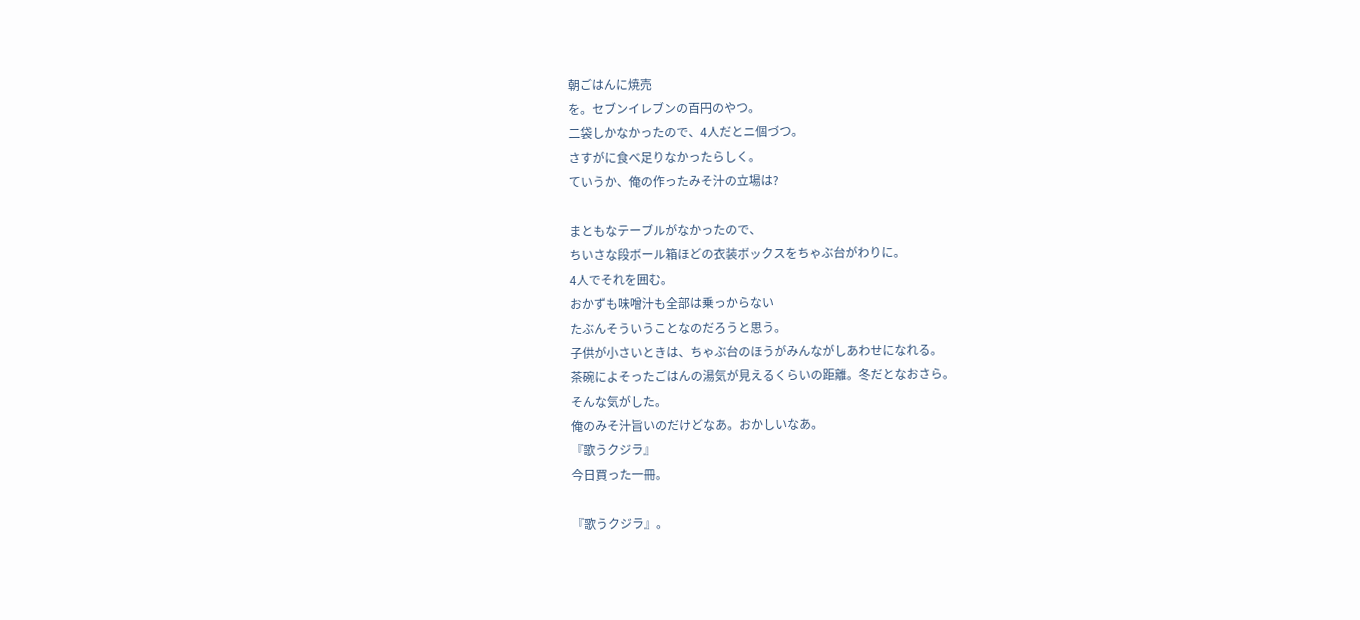朝ごはんに焼売
を。セブンイレブンの百円のやつ。
二袋しかなかったので、4人だとニ個づつ。
さすがに食べ足りなかったらしく。
ていうか、俺の作ったみそ汁の立場は?

まともなテーブルがなかったので、
ちいさな段ボール箱ほどの衣装ボックスをちゃぶ台がわりに。
4人でそれを囲む。
おかずも味噌汁も全部は乗っからない
たぶんそういうことなのだろうと思う。
子供が小さいときは、ちゃぶ台のほうがみんながしあわせになれる。
茶碗によそったごはんの湯気が見えるくらいの距離。冬だとなおさら。
そんな気がした。
俺のみそ汁旨いのだけどなあ。おかしいなあ。
『歌うクジラ』
今日買った一冊。

『歌うクジラ』。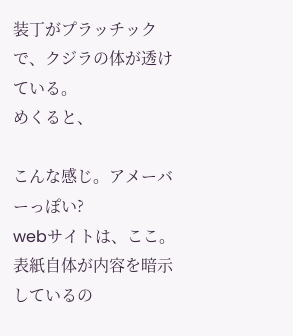装丁がプラッチックで、クジラの体が透けている。
めくると、

こんな感じ。アメーバーっぽい?
webサイトは、ここ。
表紙自体が内容を暗示しているの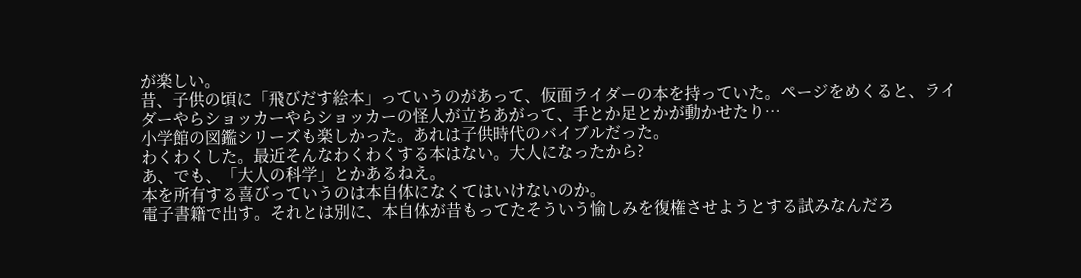が楽しい。
昔、子供の頃に「飛びだす絵本」っていうのがあって、仮面ライダーの本を持っていた。ページをめくると、ライダーやらショッカーやらショッカーの怪人が立ちあがって、手とか足とかが動かせたり…
小学館の図鑑シリーズも楽しかった。あれは子供時代のバイブルだった。
わくわくした。最近そんなわくわくする本はない。大人になったから?
あ、でも、「大人の科学」とかあるねえ。
本を所有する喜びっていうのは本自体になくてはいけないのか。
電子書籍で出す。それとは別に、本自体が昔もってたそういう愉しみを復権させようとする試みなんだろ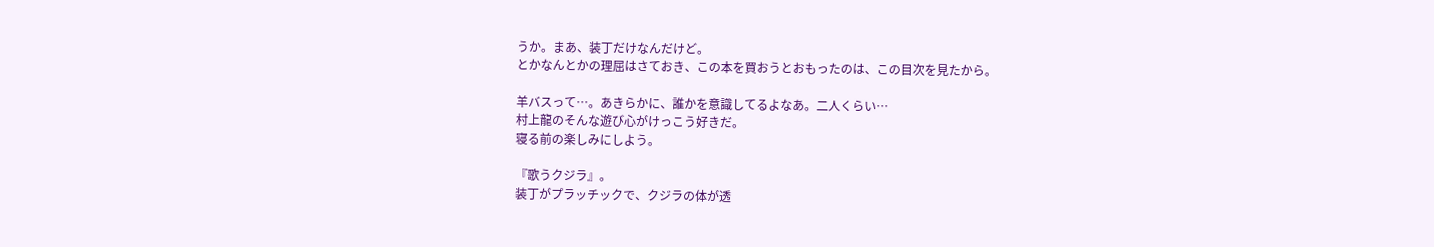うか。まあ、装丁だけなんだけど。
とかなんとかの理屈はさておき、この本を買おうとおもったのは、この目次を見たから。

羊バスって…。あきらかに、誰かを意識してるよなあ。二人くらい…
村上龍のそんな遊び心がけっこう好きだ。
寝る前の楽しみにしよう。

『歌うクジラ』。
装丁がプラッチックで、クジラの体が透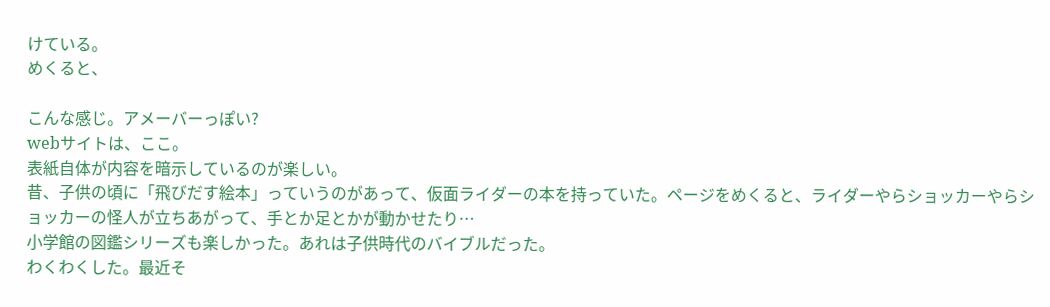けている。
めくると、

こんな感じ。アメーバーっぽい?
webサイトは、ここ。
表紙自体が内容を暗示しているのが楽しい。
昔、子供の頃に「飛びだす絵本」っていうのがあって、仮面ライダーの本を持っていた。ページをめくると、ライダーやらショッカーやらショッカーの怪人が立ちあがって、手とか足とかが動かせたり…
小学館の図鑑シリーズも楽しかった。あれは子供時代のバイブルだった。
わくわくした。最近そ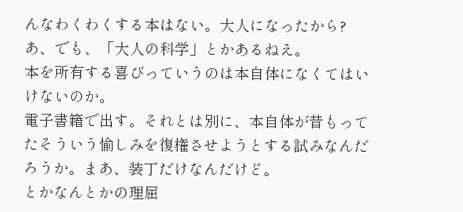んなわくわくする本はない。大人になったから?
あ、でも、「大人の科学」とかあるねえ。
本を所有する喜びっていうのは本自体になくてはいけないのか。
電子書籍で出す。それとは別に、本自体が昔もってたそういう愉しみを復権させようとする試みなんだろうか。まあ、装丁だけなんだけど。
とかなんとかの理屈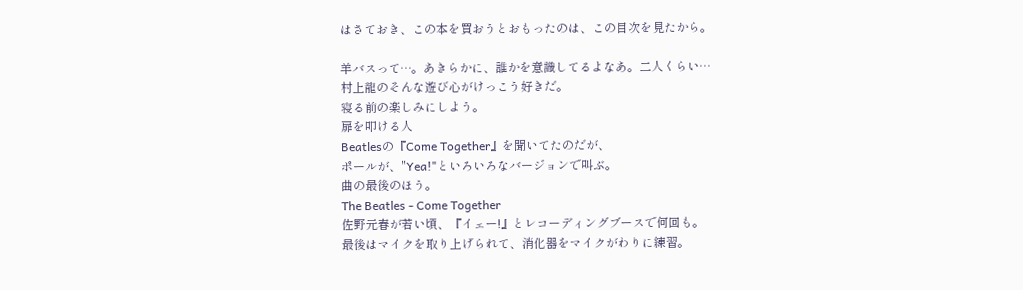はさておき、この本を買おうとおもったのは、この目次を見たから。

羊バスって…。あきらかに、誰かを意識してるよなあ。二人くらい…
村上龍のそんな遊び心がけっこう好きだ。
寝る前の楽しみにしよう。
扉を叩ける人
Beatlesの『Come Together』を聞いてたのだが、
ポールが、"Yea!"といろいろなバージョンで叫ぶ。
曲の最後のほう。
The Beatles - Come Together
佐野元春が若い頃、『イェー!』とレコーディングブースで何回も。
最後はマイクを取り上げられて、消化器をマイクがわりに練習。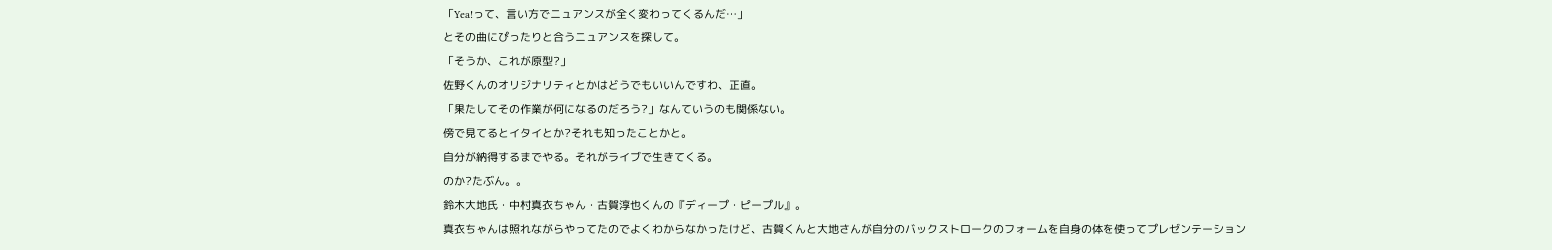「Yea!って、言い方でニュアンスが全く変わってくるんだ…」
とその曲にぴったりと合うニュアンスを探して。
「そうか、これが原型?」
佐野くんのオリジナリティとかはどうでもいいんですわ、正直。
「果たしてその作業が何になるのだろう?」なんていうのも関係ない。
傍で見てるとイタイとか?それも知ったことかと。
自分が納得するまでやる。それがライブで生きてくる。
のか?たぶん。。
鈴木大地氏・中村真衣ちゃん・古賀淳也くんの『ディープ・ピープル』。
真衣ちゃんは照れながらやってたのでよくわからなかったけど、古賀くんと大地さんが自分のバックストロークのフォームを自身の体を使ってプレゼンテーション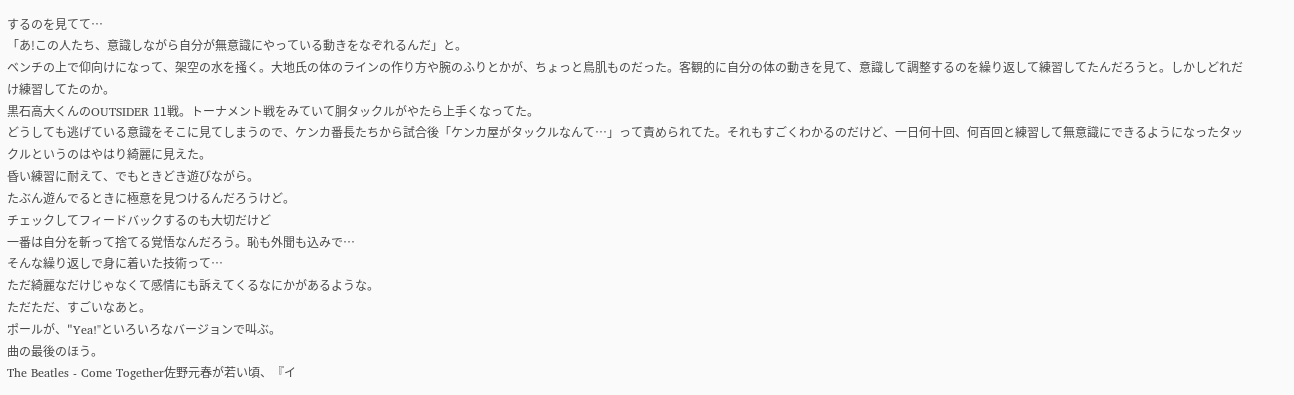するのを見てて…
「あ!この人たち、意識しながら自分が無意識にやっている動きをなぞれるんだ」と。
ベンチの上で仰向けになって、架空の水を掻く。大地氏の体のラインの作り方や腕のふりとかが、ちょっと鳥肌ものだった。客観的に自分の体の動きを見て、意識して調整するのを繰り返して練習してたんだろうと。しかしどれだけ練習してたのか。
黒石高大くんのOUTSIDER 11戦。トーナメント戦をみていて胴タックルがやたら上手くなってた。
どうしても逃げている意識をそこに見てしまうので、ケンカ番長たちから試合後「ケンカ屋がタックルなんて…」って責められてた。それもすごくわかるのだけど、一日何十回、何百回と練習して無意識にできるようになったタックルというのはやはり綺麗に見えた。
昏い練習に耐えて、でもときどき遊びながら。
たぶん遊んでるときに極意を見つけるんだろうけど。
チェックしてフィードバックするのも大切だけど
一番は自分を斬って捨てる覚悟なんだろう。恥も外聞も込みで…
そんな繰り返しで身に着いた技術って…
ただ綺麗なだけじゃなくて感情にも訴えてくるなにかがあるような。
ただただ、すごいなあと。
ポールが、"Yea!"といろいろなバージョンで叫ぶ。
曲の最後のほう。
The Beatles - Come Together佐野元春が若い頃、『イ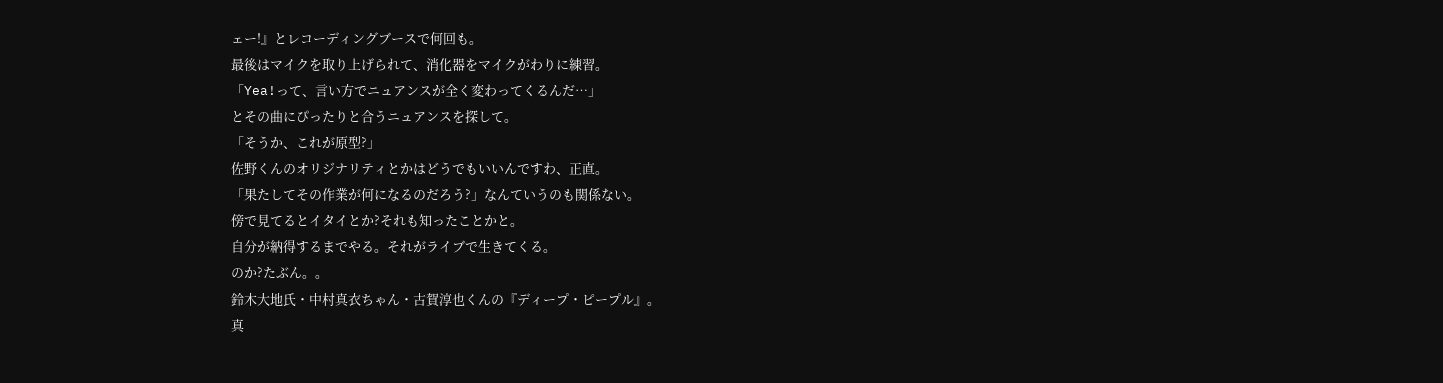ェー!』とレコーディングブースで何回も。
最後はマイクを取り上げられて、消化器をマイクがわりに練習。
「Yea!って、言い方でニュアンスが全く変わってくるんだ…」
とその曲にぴったりと合うニュアンスを探して。
「そうか、これが原型?」
佐野くんのオリジナリティとかはどうでもいいんですわ、正直。
「果たしてその作業が何になるのだろう?」なんていうのも関係ない。
傍で見てるとイタイとか?それも知ったことかと。
自分が納得するまでやる。それがライブで生きてくる。
のか?たぶん。。
鈴木大地氏・中村真衣ちゃん・古賀淳也くんの『ディープ・ピープル』。
真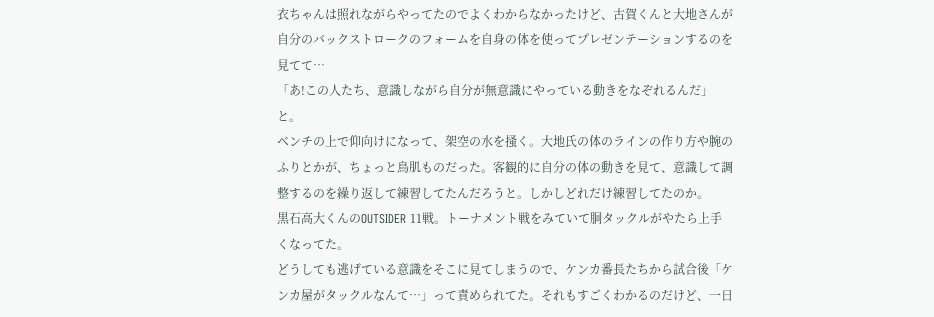衣ちゃんは照れながらやってたのでよくわからなかったけど、古賀くんと大地さんが自分のバックストロークのフォームを自身の体を使ってプレゼンテーションするのを見てて…
「あ!この人たち、意識しながら自分が無意識にやっている動きをなぞれるんだ」と。
ベンチの上で仰向けになって、架空の水を掻く。大地氏の体のラインの作り方や腕のふりとかが、ちょっと鳥肌ものだった。客観的に自分の体の動きを見て、意識して調整するのを繰り返して練習してたんだろうと。しかしどれだけ練習してたのか。
黒石高大くんのOUTSIDER 11戦。トーナメント戦をみていて胴タックルがやたら上手くなってた。
どうしても逃げている意識をそこに見てしまうので、ケンカ番長たちから試合後「ケンカ屋がタックルなんて…」って責められてた。それもすごくわかるのだけど、一日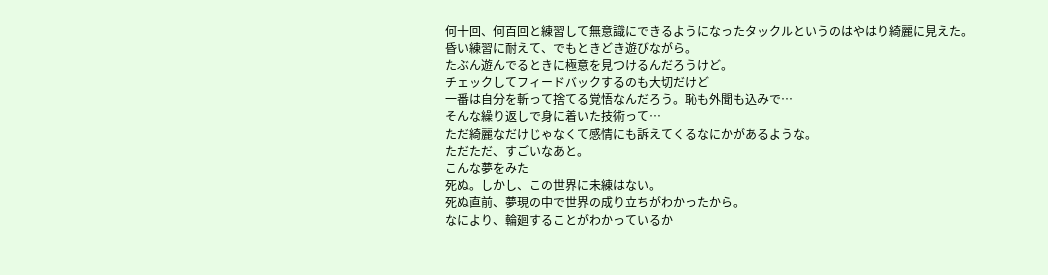何十回、何百回と練習して無意識にできるようになったタックルというのはやはり綺麗に見えた。
昏い練習に耐えて、でもときどき遊びながら。
たぶん遊んでるときに極意を見つけるんだろうけど。
チェックしてフィードバックするのも大切だけど
一番は自分を斬って捨てる覚悟なんだろう。恥も外聞も込みで…
そんな繰り返しで身に着いた技術って…
ただ綺麗なだけじゃなくて感情にも訴えてくるなにかがあるような。
ただただ、すごいなあと。
こんな夢をみた
死ぬ。しかし、この世界に未練はない。
死ぬ直前、夢現の中で世界の成り立ちがわかったから。
なにより、輪廻することがわかっているか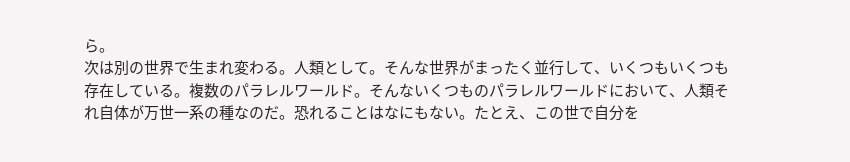ら。
次は別の世界で生まれ変わる。人類として。そんな世界がまったく並行して、いくつもいくつも存在している。複数のパラレルワールド。そんないくつものパラレルワールドにおいて、人類それ自体が万世一系の種なのだ。恐れることはなにもない。たとえ、この世で自分を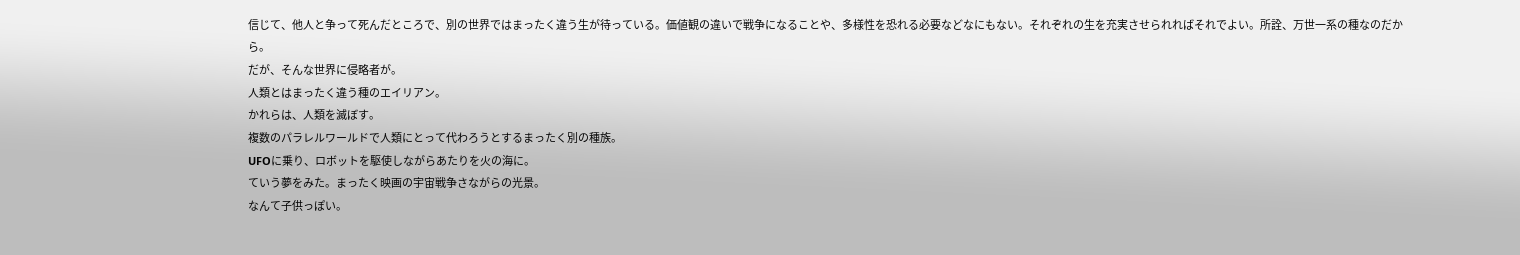信じて、他人と争って死んだところで、別の世界ではまったく違う生が待っている。価値観の違いで戦争になることや、多様性を恐れる必要などなにもない。それぞれの生を充実させられればそれでよい。所詮、万世一系の種なのだから。
だが、そんな世界に侵略者が。
人類とはまったく違う種のエイリアン。
かれらは、人類を滅ぼす。
複数のパラレルワールドで人類にとって代わろうとするまったく別の種族。
UFOに乗り、ロボットを駆使しながらあたりを火の海に。
ていう夢をみた。まったく映画の宇宙戦争さながらの光景。
なんて子供っぽい。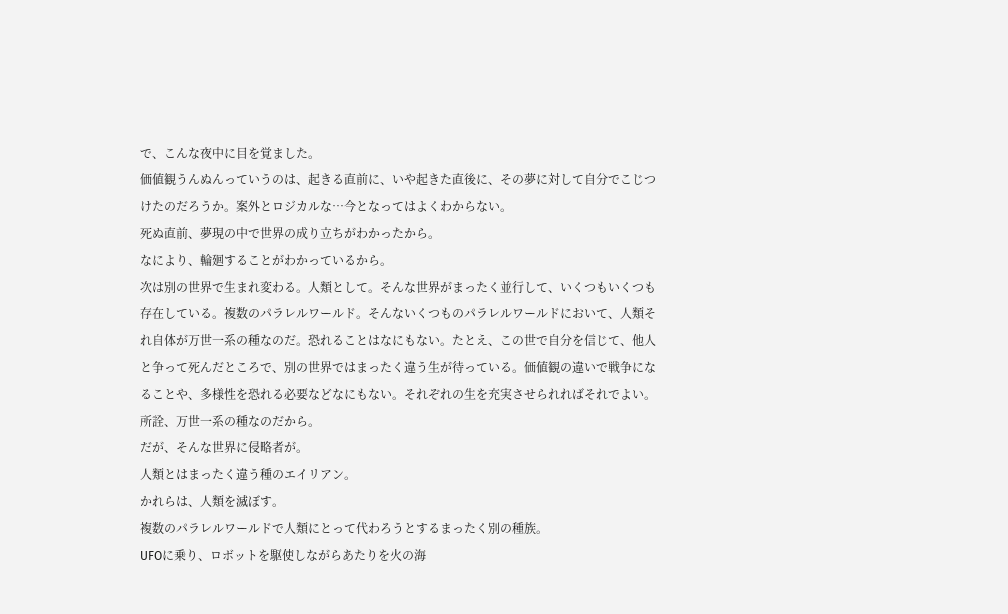で、こんな夜中に目を覚ました。
価値観うんぬんっていうのは、起きる直前に、いや起きた直後に、その夢に対して自分でこじつけたのだろうか。案外とロジカルな…今となってはよくわからない。
死ぬ直前、夢現の中で世界の成り立ちがわかったから。
なにより、輪廻することがわかっているから。
次は別の世界で生まれ変わる。人類として。そんな世界がまったく並行して、いくつもいくつも存在している。複数のパラレルワールド。そんないくつものパラレルワールドにおいて、人類それ自体が万世一系の種なのだ。恐れることはなにもない。たとえ、この世で自分を信じて、他人と争って死んだところで、別の世界ではまったく違う生が待っている。価値観の違いで戦争になることや、多様性を恐れる必要などなにもない。それぞれの生を充実させられればそれでよい。所詮、万世一系の種なのだから。
だが、そんな世界に侵略者が。
人類とはまったく違う種のエイリアン。
かれらは、人類を滅ぼす。
複数のパラレルワールドで人類にとって代わろうとするまったく別の種族。
UFOに乗り、ロボットを駆使しながらあたりを火の海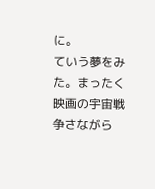に。
ていう夢をみた。まったく映画の宇宙戦争さながら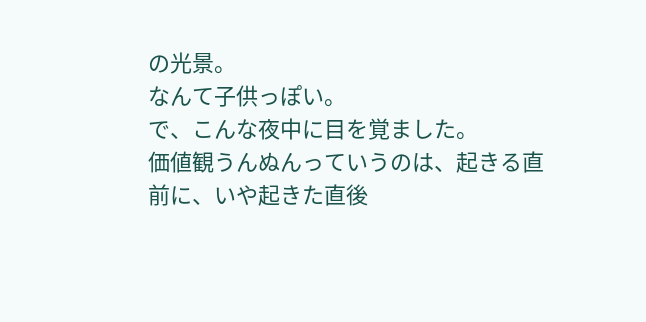の光景。
なんて子供っぽい。
で、こんな夜中に目を覚ました。
価値観うんぬんっていうのは、起きる直前に、いや起きた直後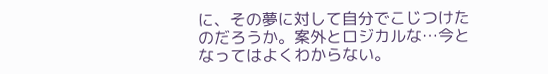に、その夢に対して自分でこじつけたのだろうか。案外とロジカルな…今となってはよくわからない。